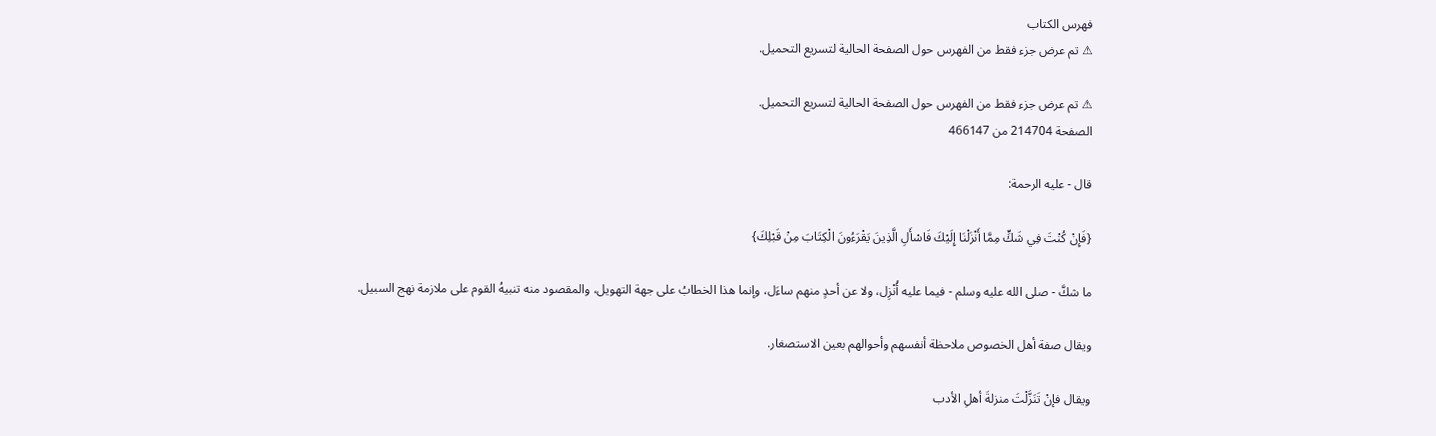فهرس الكتاب
⚠ تم عرض جزء فقط من الفهرس حول الصفحة الحالية لتسريع التحميل.

⚠ تم عرض جزء فقط من الفهرس حول الصفحة الحالية لتسريع التحميل.
الصفحة 214704 من 466147

قال - عليه الرحمة:

{فَإِنْ كُنْتَ فِي شَكٍّ مِمَّا أَنْزَلْنَا إِلَيْكَ فَاسْأَلِ الَّذِينَ يَقْرَءُونَ الْكِتَابَ مِنْ قَبْلِكَ}

ما شكَّ - صلى الله عليه وسلم - فيما عليه أُنْزِل، ولا عن أحدٍ منهم ساءَل، وإنما هذا الخطابُ على جهة التهويل، والمقصود منه تنبيهُ القوم على ملازمة نهج السبيل.

ويقال صفة أهل الخصوص ملاحظة أنفسهم وأحوالهم بعين الاستصغار.

ويقال فإنْ تَنَزَّلْتَ منزلةَ أهلِ الأدب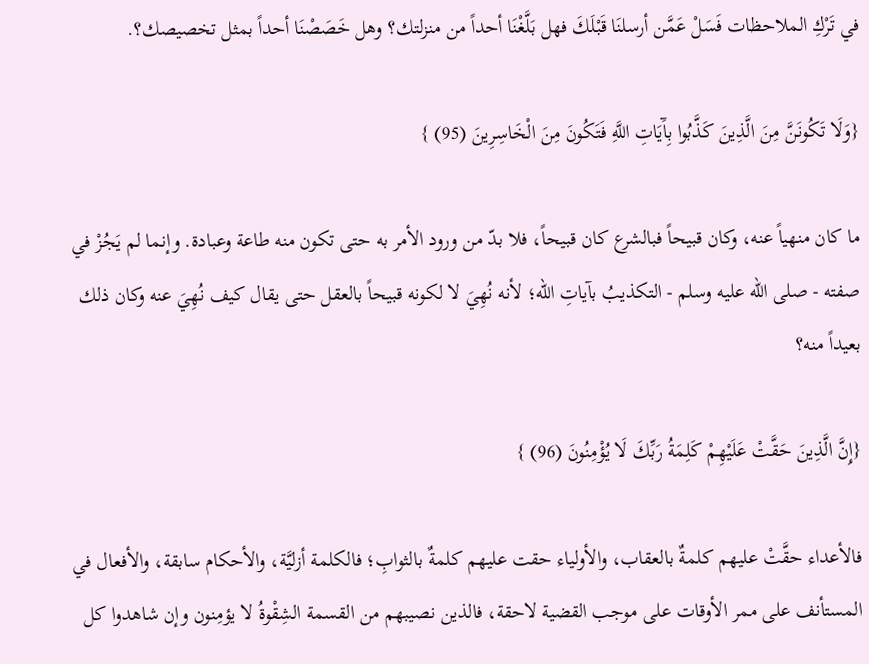في تَرْكِ الملاحظات فَسَلْ عَمَّن أرسلنَا قَبْلَكَ فهل بَلَّغْنَا أحداً من منزلتك؟ وهل خَصَصْنَا أحداً بمثل تخصيصك؟.

{وَلَا تَكُونَنَّ مِنَ الَّذِينَ كَذَّبُوا بِآَيَاتِ اللَّهِ فَتَكُونَ مِنَ الْخَاسِرِينَ (95) }

ما كان منهياً عنه، وكان قبيحاً فبالشرع كان قبيحاً، فلا بدّ من ورود الأمر به حتى تكون منه طاعة وعبادة. وإنما لم يَجُزْ في صفته - صلى الله عليه وسلم - التكذيبُ بآياتِ الله؛ لأنه نُهِيَ لا لكونه قبيحاً بالعقل حتى يقال كيف نُهِيَ عنه وكان ذلك بعيداً منه؟

{إِنَّ الَّذِينَ حَقَّتْ عَلَيْهِمْ كَلِمَةُ رَبِّكَ لَا يُؤْمِنُونَ (96) }

فالأعداء حقَّتْ عليهم كلمةٌ بالعقاب، والأولياء حقت عليهم كلمةٌ بالثوابِ؛ فالكلمة أزليَّة، والأحكام سابقة، والأفعال في المستأنف على ممر الأوقات على موجب القضية لاحقة، فالذين نصيبهم من القسمة الشِقْوةُ لا يؤمِنون وإن شاهدوا كل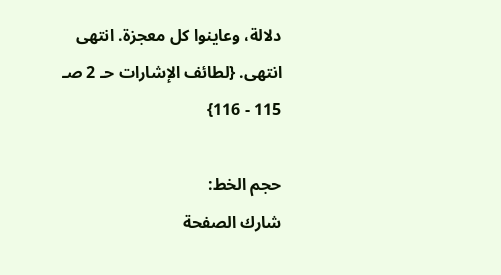دلالة، وعاينوا كل معجزة. انتهى انتهى. {لطائف الإشارات حـ 2 صـ 115 - 116}

حجم الخط:
شارك الصفحة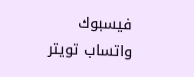فيسبوك واتساب تويتر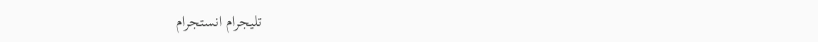تليجرام انستجرام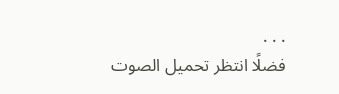. . .
فضلًا انتظر تحميل الصوت